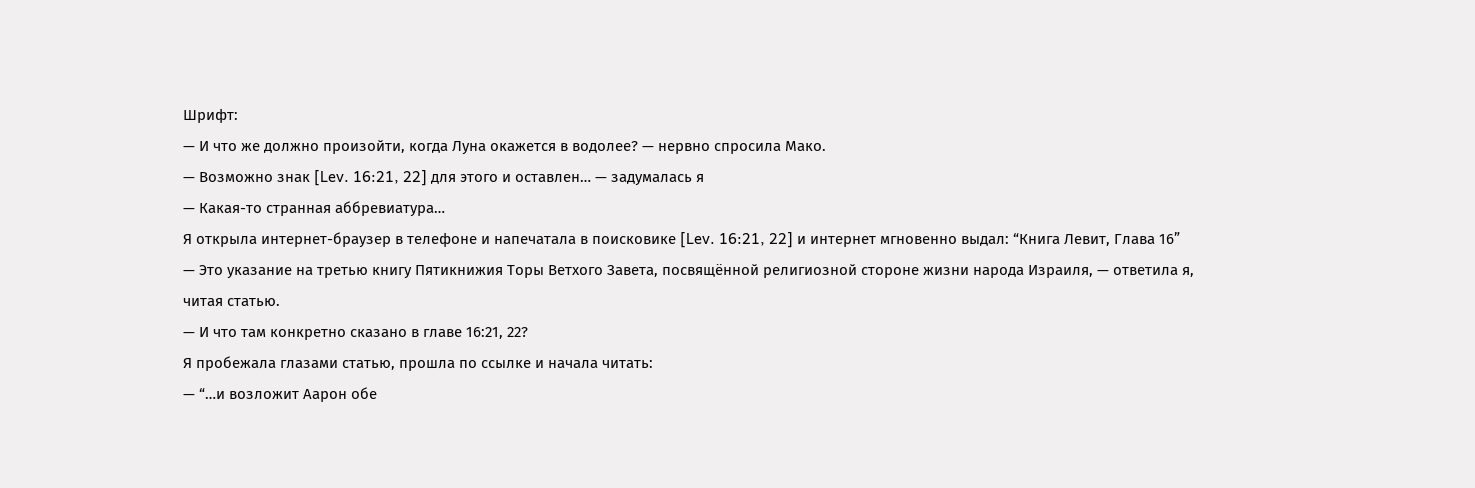Шрифт:
— И что же должно произойти, когда Луна окажется в водолее? — нервно спросила Мако.
— Возможно знак [Lev. 16:21, 22] для этого и оставлен… — задумалась я
— Какая-то странная аббревиатура…
Я открыла интернет-браузер в телефоне и напечатала в поисковике [Lev. 16:21, 22] и интернет мгновенно выдал: “Книга Левит, Глава 16”
— Это указание на третью книгу Пятикнижия Торы Ветхого Завета, посвящённой религиозной стороне жизни народа Израиля, — ответила я, читая статью.
— И что там конкретно сказано в главе 16:21, 22?
Я пробежала глазами статью, прошла по ссылке и начала читать:
— “…и возложит Аарон обе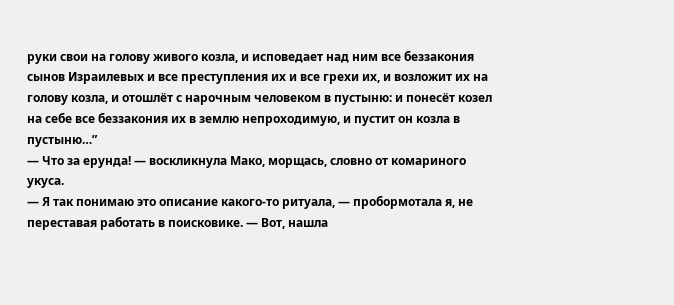руки свои на голову живого козла, и исповедает над ним все беззакония сынов Израилевых и все преступления их и все грехи их, и возложит их на голову козла, и отошлёт с нарочным человеком в пустыню: и понесёт козел на себе все беззакония их в землю непроходимую, и пустит он козла в пустыню…”
— Что за ерунда! — воскликнула Мако, морщась, словно от комариного укуса.
— Я так понимаю это описание какого-то ритуала, — пробормотала я, не переставая работать в поисковике. — Вот, нашла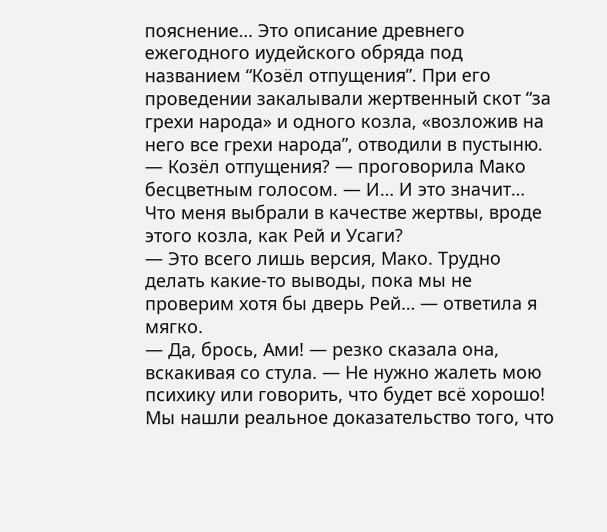пояснение… Это описание древнего ежегодного иудейского обряда под названием “Козёл отпущения”. При его проведении закалывали жертвенный скот “за грехи народа» и одного козла, «возложив на него все грехи народа”, отводили в пустыню.
— Козёл отпущения? — проговорила Мако бесцветным голосом. — И… И это значит… Что меня выбрали в качестве жертвы, вроде этого козла, как Рей и Усаги?
— Это всего лишь версия, Мако. Трудно делать какие-то выводы, пока мы не проверим хотя бы дверь Рей… — ответила я мягко.
— Да, брось, Ами! — резко сказала она, вскакивая со стула. — Не нужно жалеть мою психику или говорить, что будет всё хорошо! Мы нашли реальное доказательство того, что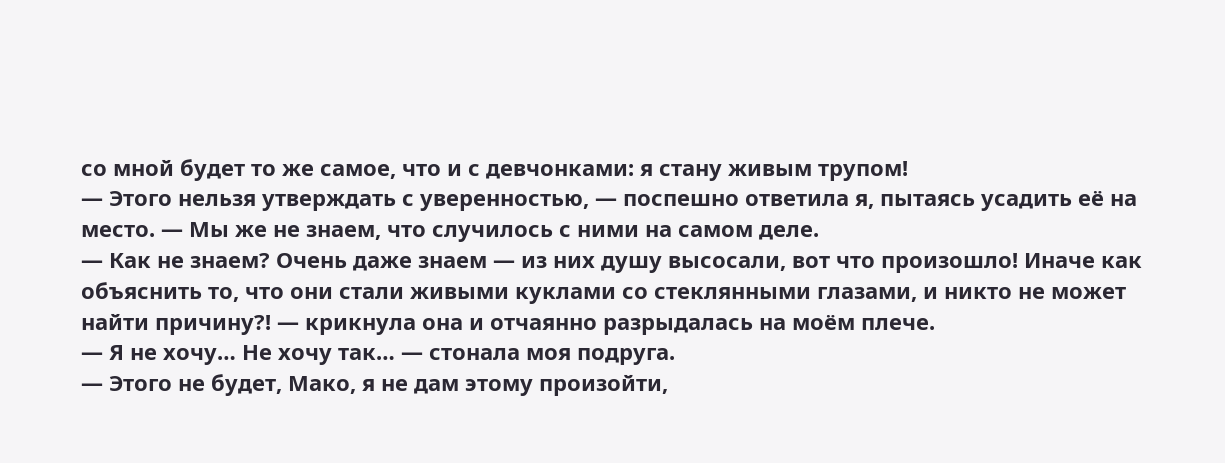со мной будет то же самое, что и с девчонками: я стану живым трупом!
— Этого нельзя утверждать с уверенностью, — поспешно ответила я, пытаясь усадить её на место. — Мы же не знаем, что случилось с ними на самом деле.
— Как не знаем? Очень даже знаем — из них душу высосали, вот что произошло! Иначе как объяснить то, что они стали живыми куклами со стеклянными глазами, и никто не может найти причину?! — крикнула она и отчаянно разрыдалась на моём плече.
— Я не хочу… Не хочу так… — стонала моя подруга.
— Этого не будет, Мако, я не дам этому произойти,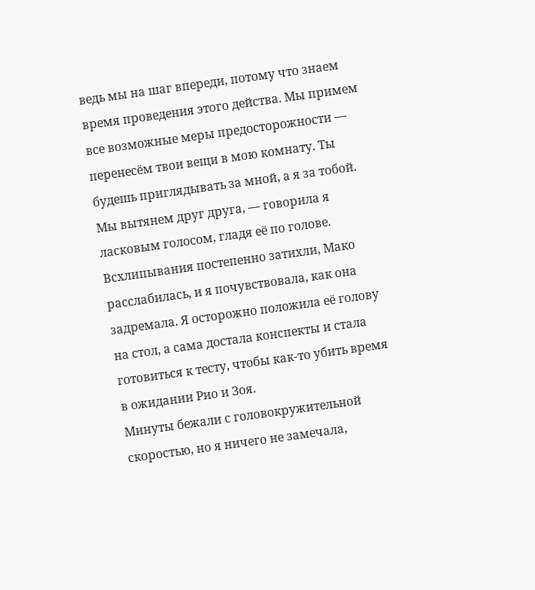ведь мы на шаг впереди, потому что знаем время проведения этого действа. Мы примем все возможные меры предосторожности — перенесём твои вещи в мою комнату. Ты будешь приглядывать за мной, а я за тобой. Мы вытянем друг друга, — говорила я ласковым голосом, гладя её по голове.
Всхлипывания постепенно затихли, Мако расслабилась, и я почувствовала, как она задремала. Я осторожно положила её голову на стол, а сама достала конспекты и стала готовиться к тесту, чтобы как-то убить время в ожидании Рио и Зоя.
Минуты бежали с головокружительной скоростью, но я ничего не замечала,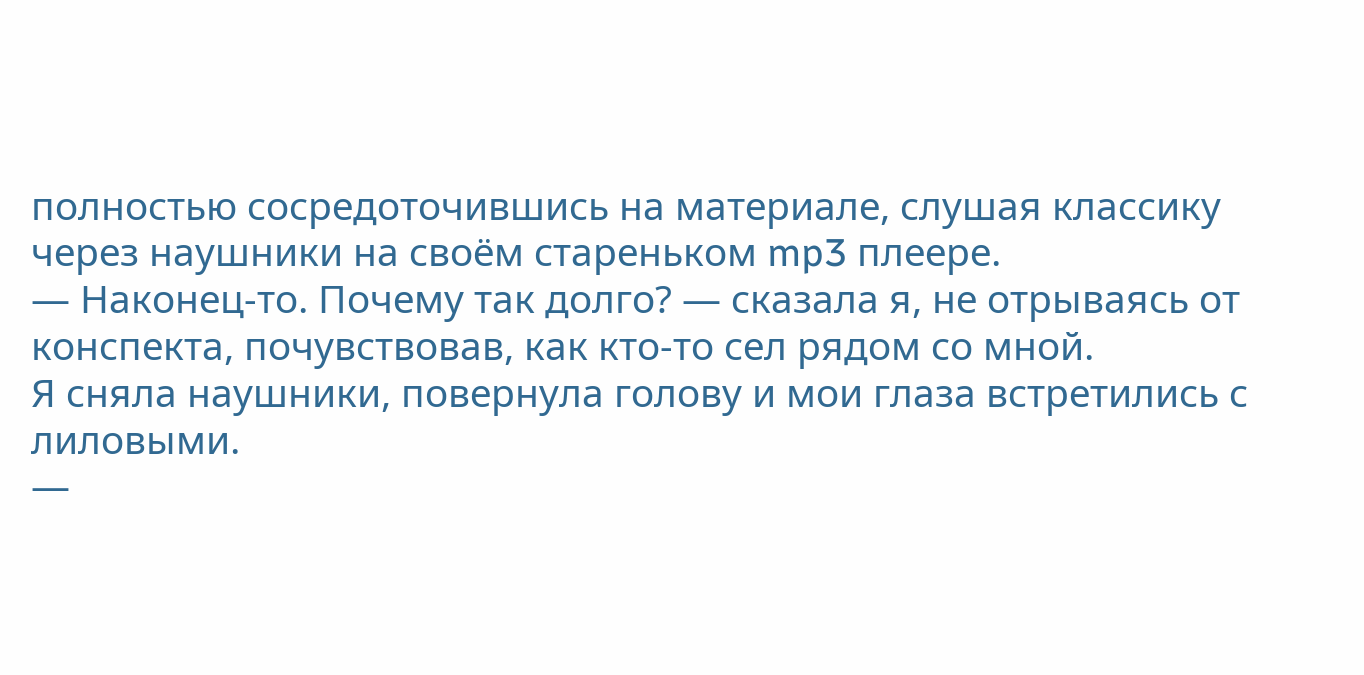полностью сосредоточившись на материале, слушая классику через наушники на своём стареньком mp3 плеере.
— Наконец-то. Почему так долго? — сказала я, не отрываясь от конспекта, почувствовав, как кто-то сел рядом со мной.
Я сняла наушники, повернула голову и мои глаза встретились с лиловыми.
—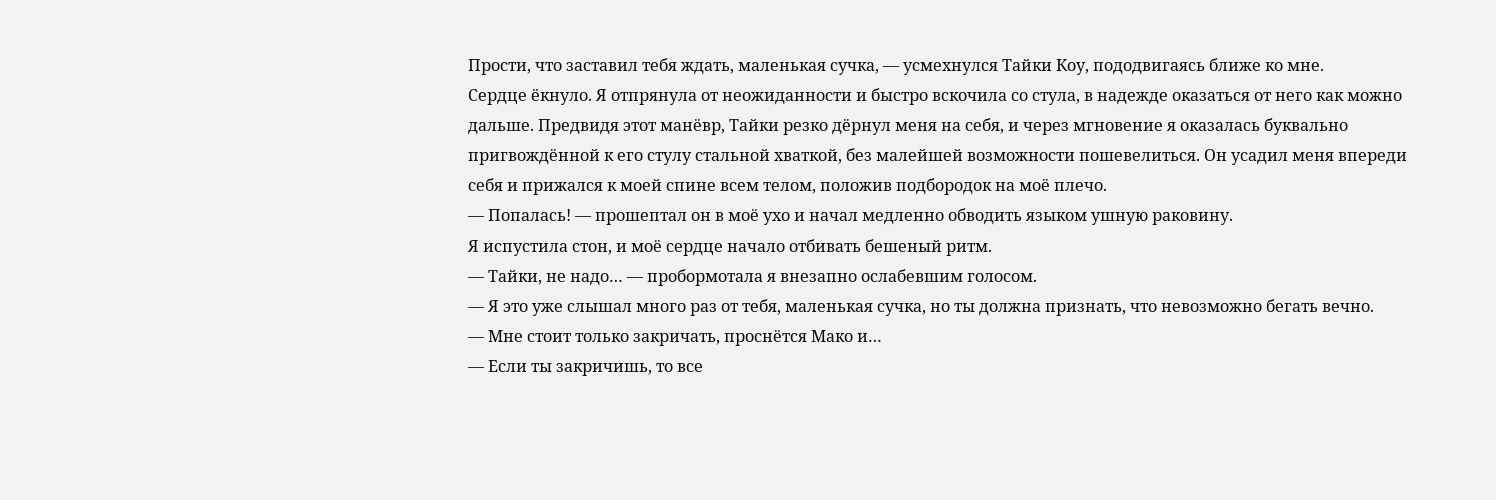Прости, что заставил тебя ждать, маленькая сучка, — усмехнулся Тайки Коу, пододвигаясь ближе ко мне.
Сердце ёкнуло. Я отпрянула от неожиданности и быстро вскочила со стула, в надежде оказаться от него как можно дальше. Предвидя этот манёвр, Тайки резко дёрнул меня на себя, и через мгновение я оказалась буквально пригвождённой к его стулу стальной хваткой, без малейшей возможности пошевелиться. Он усадил меня впереди себя и прижался к моей спине всем телом, положив подбородок на моё плечо.
— Попалась! — прошептал он в моё ухо и начал медленно обводить языком ушную раковину.
Я испустила стон, и моё сердце начало отбивать бешеный ритм.
— Тайки, не надо… — пробормотала я внезапно ослабевшим голосом.
— Я это уже слышал много раз от тебя, маленькая сучка, но ты должна признать, что невозможно бегать вечно.
— Мне стоит только закричать, проснётся Мако и…
— Если ты закричишь, то все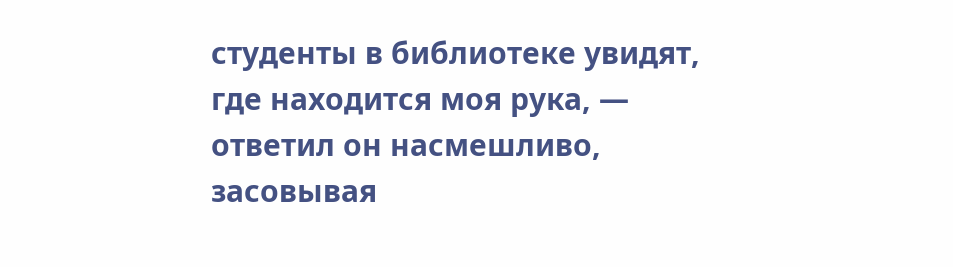студенты в библиотеке увидят, где находится моя рука, — ответил он насмешливо, засовывая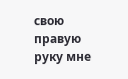свою правую руку мне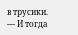в трусики. — И тогда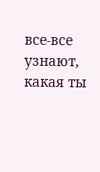все-все узнают, какая ты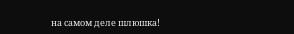на самом деле шлюшка!